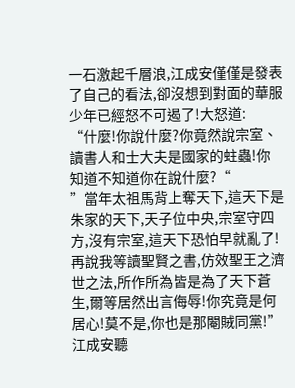一石激起千層浪,江成安僅僅是發表了自己的看法,卻沒想到對面的華服少年已經怒不可遏了!大怒道:
“什麼!你說什麼?你竟然說宗室、讀書人和士大夫是國家的蛀蟲!你知道不知道你在說什麼?“
”當年太祖馬背上奪天下,這天下是朱家的天下,天子位中央,宗室守四方,沒有宗室,這天下恐怕早就亂了!再說我等讀聖賢之書,仿效聖王之濟世之法,所作所為皆是為了天下蒼生,爾等居然出言侮辱!你究竟是何居心!莫不是,你也是那閹賊同黨!”
江成安聽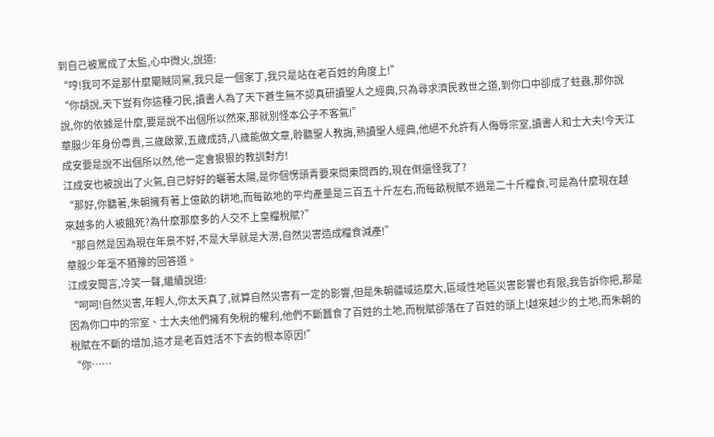到自己被罵成了太監,心中微火,說道:
“哼!我可不是那什麼閹賊同黨,我只是一個家丁,我只是站在老百姓的角度上!”
“你胡說,天下豈有你這種刁民,讀書人為了天下蒼生無不認真研讀聖人之經典,只為尋求濟民救世之道,到你口中卻成了蛀蟲,那你說說,你的依據是什麼,要是說不出個所以然來,那就別怪本公子不客氣!”
華服少年身份尊貴,三歲啟蒙,五歲成詩,八歲能做文章,聆聽聖人教誨,熟讀聖人經典,他絕不允許有人侮辱宗室,讀書人和士大夫!今天江成安要是說不出個所以然,他一定會狠狠的教訓對方!
江成安也被說出了火氣,自己好好的曬著太陽,是你個愣頭青要來問東問西的,現在倒還怪我了?
“那好,你聽著,朱朝擁有著上億畝的耕地,而每畝地的平均產量是三百五十斤左右,而每畝稅賦不過是二十斤糧食,可是為什麼現在越來越多的人被餓死?為什麼那麼多的人交不上皇糧稅賦?”
“那自然是因為現在年景不好,不是大旱就是大澇,自然災害造成糧食減產!”
華服少年毫不猶豫的回答道。
江成安聞言,冷笑一聲,繼續說道:
“呵呵!自然災害,年輕人,你太天真了,就算自然災害有一定的影響,但是朱朝疆域這麼大,區域性地區災害影響也有限,我告訴你把,那是因為你口中的宗室、士大夫他們擁有免稅的權利,他們不斷蠶食了百姓的土地,而稅賦卻落在了百姓的頭上!越來越少的土地,而朱朝的稅賦在不斷的增加,這才是老百姓活不下去的根本原因!”
“你……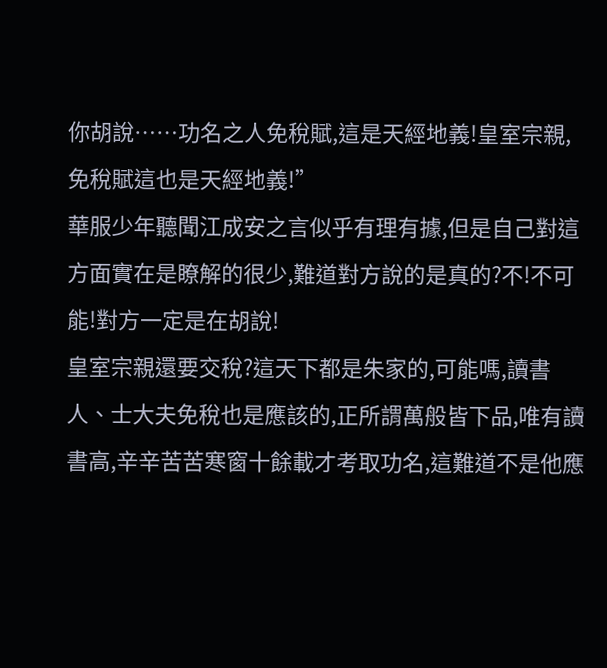你胡說……功名之人免稅賦,這是天經地義!皇室宗親,免稅賦這也是天經地義!”
華服少年聽聞江成安之言似乎有理有據,但是自己對這方面實在是瞭解的很少,難道對方說的是真的?不!不可能!對方一定是在胡說!
皇室宗親還要交稅?這天下都是朱家的,可能嗎,讀書人、士大夫免稅也是應該的,正所謂萬般皆下品,唯有讀書高,辛辛苦苦寒窗十餘載才考取功名,這難道不是他應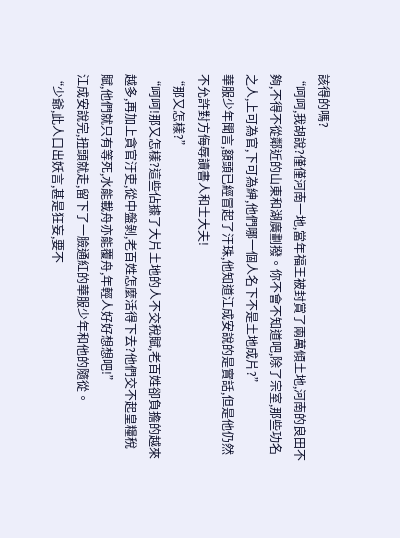該得的嗎?
“呵呵,我胡說?僅僅河南一地,當年福王被封賞了兩萬傾土地,河南的良田不夠,不得不從鄰近的山東和湖廣劃撥。你不會不知道吧,除了宗室,那些功名之人,上可為官,下可為紳,他們哪一個人名下不是土地成片?”
華服少年聞言,額頭已經冒起了汗珠,他知道江成安說的是實話,但是他仍然不允許對方侮辱讀書人和士大夫!
“那又怎樣?”
“呵呵!那又怎樣?這些佔據了大片土地的人不交稅賦,老百姓卻負擔的越來越多,再加上貪官汙吏,從中盤剝,老百姓怎麼活得下去?他們交不起皇糧稅賦,他們就只有等死,水能載舟亦能覆舟,年輕人好好想想吧!”
江成安說完,扭頭就走,留下了一臉通紅的華服少年和他的隨從。
“少爺,此人口出妖言,甚是狂妄,要不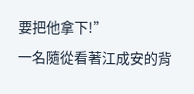要把他拿下!”
一名隨從看著江成安的背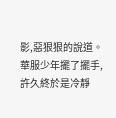影,惡狠狠的說道。
華服少年擺了擺手,許久終於是冷靜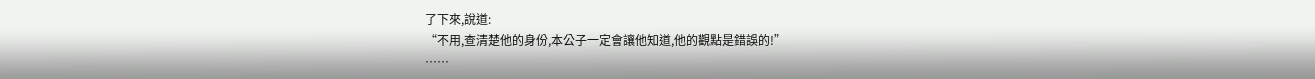了下來,說道:
“不用,查清楚他的身份,本公子一定會讓他知道,他的觀點是錯誤的!”
……